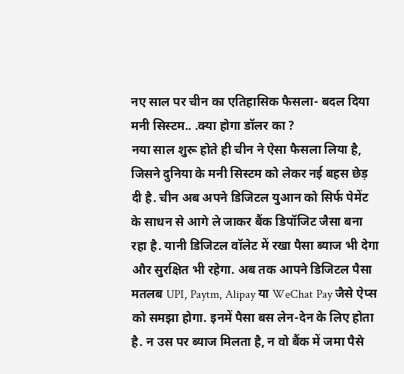नए साल पर चीन का एतिहासिक फैसला- बदल दिया मनी सिस्टम.. .क्या होगा डॉलर का ?
नया साल शुरू होते ही चीन ने ऐसा फैसला लिया है, जिसने दुनिया के मनी सिस्टम को लेकर नई बहस छेड़ दी है. चीन अब अपने डिजिटल युआन को सिर्फ पेमेंट के साधन से आगे ले जाकर बैंक डिपॉजिट जैसा बना रहा है. यानी डिजिटल वॉलेट में रखा पैसा ब्याज भी देगा और सुरक्षित भी रहेगा. अब तक आपने डिजिटल पैसा मतलब UPI, Paytm, Alipay या WeChat Pay जैसे ऐप्स को समझा होगा. इनमें पैसा बस लेन-देन के लिए होता है. न उस पर ब्याज मिलता है, न वो बैंक में जमा पैसे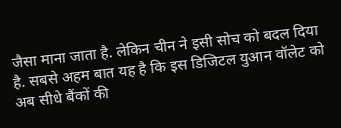जैसा माना जाता है. लेकिन चीन ने इसी सोच को बदल दिया है. सबसे अहम बात यह है कि इस डिजिटल युआन वॉलेट को अब सीधे बैंकों की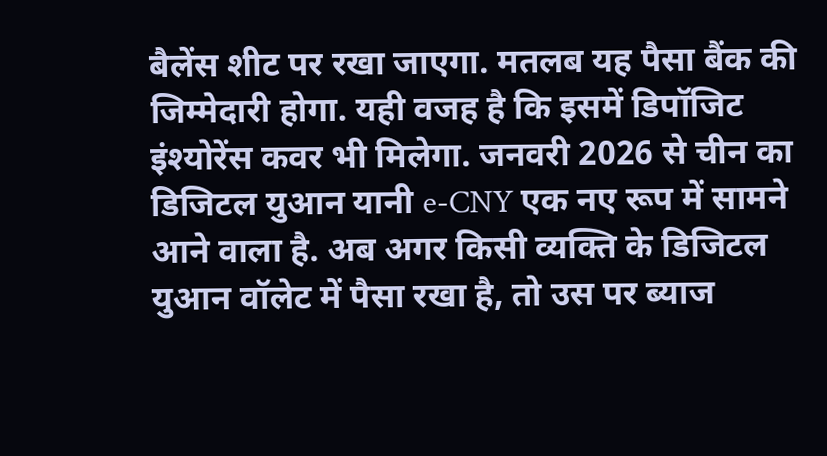बैलेंस शीट पर रखा जाएगा. मतलब यह पैसा बैंक की जिम्मेदारी होगा. यही वजह है कि इसमें डिपॉजिट इंश्योरेंस कवर भी मिलेगा. जनवरी 2026 से चीन का डिजिटल युआन यानी e-CNY एक नए रूप में सामने आने वाला है. अब अगर किसी व्यक्ति के डिजिटल युआन वॉलेट में पैसा रखा है, तो उस पर ब्याज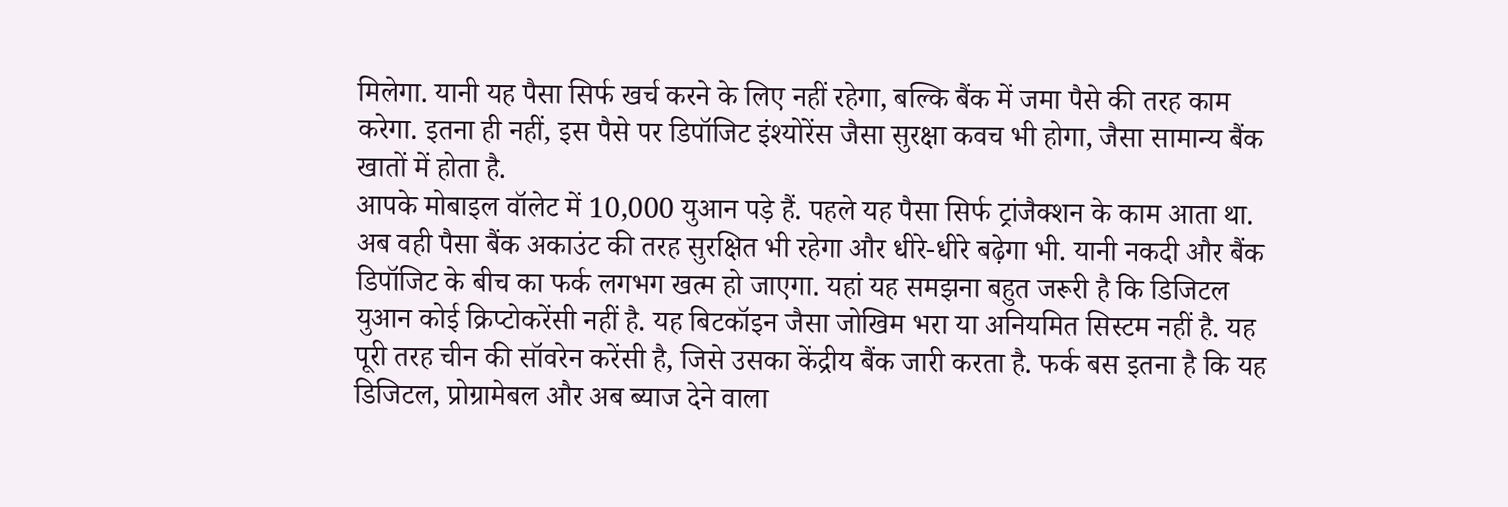मिलेगा. यानी यह पैसा सिर्फ खर्च करने के लिए नहीं रहेगा, बल्कि बैंक में जमा पैसे की तरह काम करेगा. इतना ही नहीं, इस पैसे पर डिपॉजिट इंश्योरेंस जैसा सुरक्षा कवच भी होगा, जैसा सामान्य बैंक खातों में होता है.
आपके मोबाइल वॉलेट में 10,000 युआन पड़े हैं. पहले यह पैसा सिर्फ ट्रांजैक्शन के काम आता था. अब वही पैसा बैंक अकाउंट की तरह सुरक्षित भी रहेगा और धीरे-धीरे बढ़ेगा भी. यानी नकदी और बैंक डिपॉजिट के बीच का फर्क लगभग खत्म हो जाएगा. यहां यह समझना बहुत जरूरी है कि डिजिटल युआन कोई क्रिप्टोकरेंसी नहीं है. यह बिटकॉइन जैसा जोखिम भरा या अनियमित सिस्टम नहीं है. यह पूरी तरह चीन की सॉवरेन करेंसी है, जिसे उसका केंद्रीय बैंक जारी करता है. फर्क बस इतना है कि यह डिजिटल, प्रोग्रामेबल और अब ब्याज देने वाला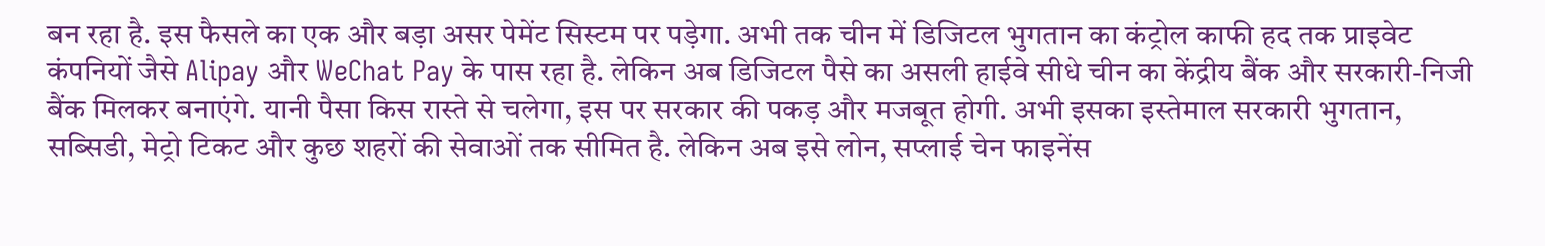बन रहा है. इस फैसले का एक और बड़ा असर पेमेंट सिस्टम पर पड़ेगा. अभी तक चीन में डिजिटल भुगतान का कंट्रोल काफी हद तक प्राइवेट कंपनियों जैसे Alipay और WeChat Pay के पास रहा है. लेकिन अब डिजिटल पैसे का असली हाईवे सीधे चीन का केंद्रीय बैंक और सरकारी-निजी बैंक मिलकर बनाएंगे. यानी पैसा किस रास्ते से चलेगा, इस पर सरकार की पकड़ और मजबूत होगी. अभी इसका इस्तेमाल सरकारी भुगतान, सब्सिडी, मेट्रो टिकट और कुछ शहरों की सेवाओं तक सीमित है. लेकिन अब इसे लोन, सप्लाई चेन फाइनेंस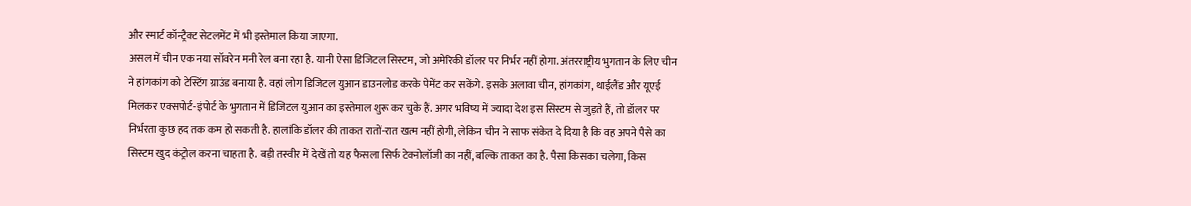और स्मार्ट कॉन्ट्रैक्ट सेटलमेंट में भी इस्तेमाल किया जाएगा.
असल में चीन एक नया सॉवरेन मनी रेल बना रहा है. यानी ऐसा डिजिटल सिस्टम, जो अमेरिकी डॉलर पर निर्भर नहीं होगा. अंतरराष्ट्रीय भुगतान के लिए चीन ने हांगकांग को टेस्टिंग ग्राउंड बनाया है. वहां लोग डिजिटल युआन डाउनलोड करके पेमेंट कर सकेंगे. इसके अलावा चीन, हांगकांग, थाईलैंड और यूएई मिलकर एक्सपोर्ट-इंपोर्ट के भुगतान में डिजिटल युआन का इस्तेमाल शुरू कर चुके हैं. अगर भविष्य में ज्यादा देश इस सिस्टम से जुड़ते हैं, तो डॉलर पर निर्भरता कुछ हद तक कम हो सकती है. हालांकि डॉलर की ताकत रातों-रात खत्म नहीं होगी, लेकिन चीन ने साफ संकेत दे दिया है कि वह अपने पैसे का सिस्टम खुद कंट्रोल करना चाहता है. बड़ी तस्वीर में देखें तो यह फैसला सिर्फ टेक्नोलॉजी का नहीं, बल्कि ताकत का है. पैसा किसका चलेगा, किस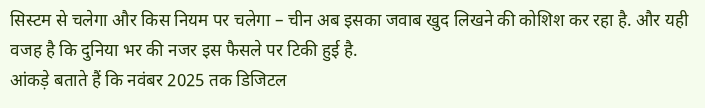सिस्टम से चलेगा और किस नियम पर चलेगा – चीन अब इसका जवाब खुद लिखने की कोशिश कर रहा है. और यही वजह है कि दुनिया भर की नजर इस फैसले पर टिकी हुई है.
आंकड़े बताते हैं कि नवंबर 2025 तक डिजिटल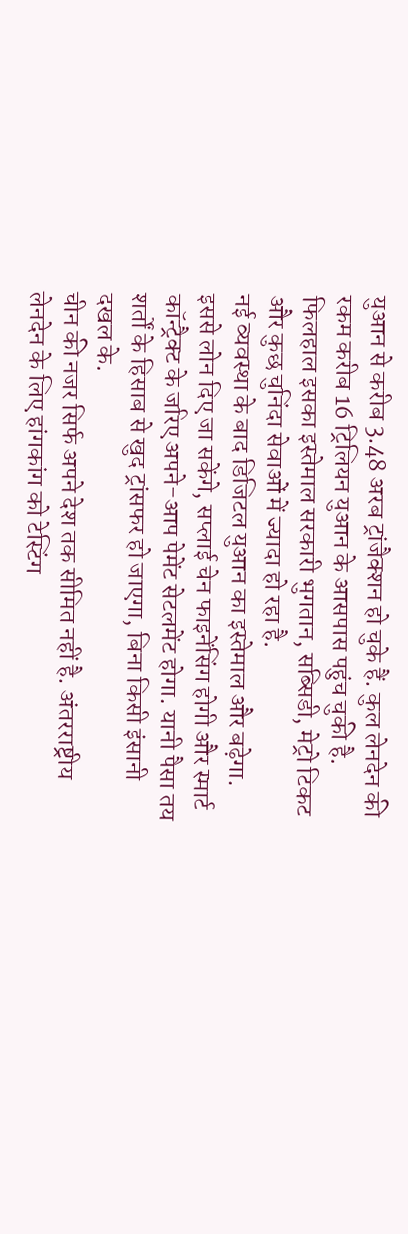युआन से करीब 3.48 अरब ट्रांजैक्शन हो चुके हैं. कुल लेनदेन की रकम करीब 16 ट्रिलियन युआन के आसपास पहुंच चुकी है. फिलहाल इसका इस्तेमाल सरकारी भुगतान, सब्सिडी, मेट्रो टिकट और कुछ चुनिंदा सेवाओं में ज्यादा हो रहा है.
नई व्यवस्था के बाद डिजिटल युआन का इस्तेमाल और बढ़ेगा. इससे लोन दिए जा सकेंगे, सप्लाई चेन फाइनेंसिंग होगी और स्मार्ट कॉन्ट्रैक्ट के जरिए अपने-आप पेमेंट सेटलमेंट होगा. यानी पैसा तय शर्तों के हिसाब से खुद ट्रांसफर हो जाएगा, बिना किसी इंसानी दखल के.
चीन की नजर सिर्फ अपने देश तक सीमित नहीं है. अंतरराष्ट्रीय लेनदेन के लिए हांगकांग को टेस्टिंग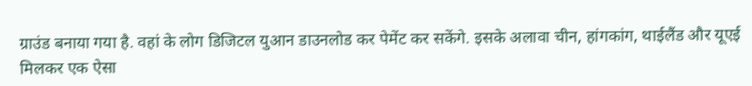ग्राउंड बनाया गया है. वहां के लोग डिजिटल युआन डाउनलोड कर पेमेंट कर सकेंगे. इसके अलावा चीन, हांगकांग, थाईलैंड और यूएई मिलकर एक ऐसा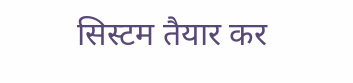सिस्टम तैयार कर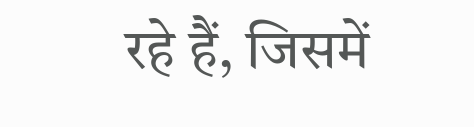रहे हैं, जिसमें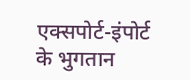एक्सपोर्ट-इंपोर्ट के भुगतान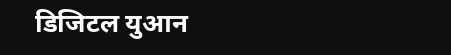डिजिटल युआन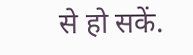से हो सकें.